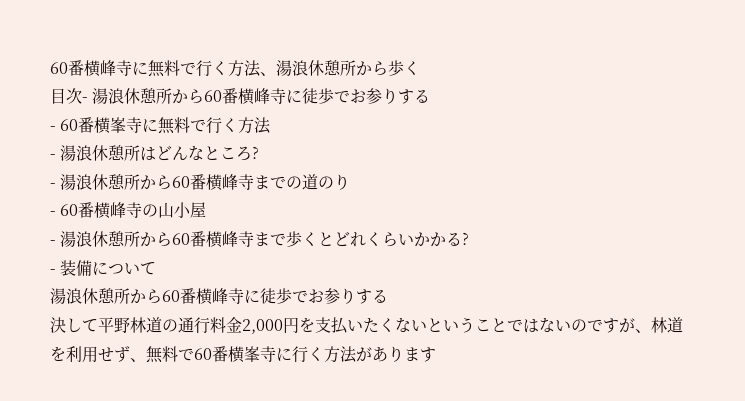60番横峰寺に無料で行く方法、湯浪休憩所から歩く
目次- 湯浪休憩所から60番横峰寺に徒歩でお参りする
- 60番横峯寺に無料で行く方法
- 湯浪休憩所はどんなところ?
- 湯浪休憩所から60番横峰寺までの道のり
- 60番横峰寺の山小屋
- 湯浪休憩所から60番横峰寺まで歩くとどれくらいかかる?
- 装備について
湯浪休憩所から60番横峰寺に徒歩でお参りする
決して平野林道の通行料金2,000円を支払いたくないということではないのですが、林道を利用せず、無料で60番横峯寺に行く方法があります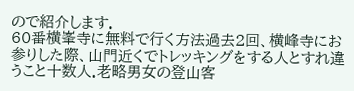ので紹介します.
60番横峯寺に無料で行く方法過去2回、横峰寺にお参りした際、山門近くでトレッキングをする人とすれ違うこと十数人.老略男女の登山客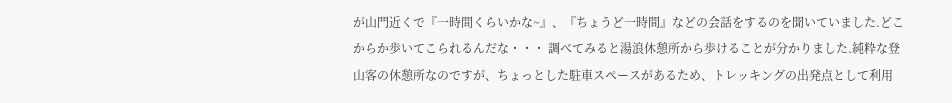が山門近くで『一時間くらいかな~』、『ちょうど一時間』などの会話をするのを聞いていました.どこからか歩いてこられるんだな・・・ 調べてみると湯浪休憩所から歩けることが分かりました.純粋な登山客の休憩所なのですが、ちょっとした駐車スペースがあるため、トレッキングの出発点として利用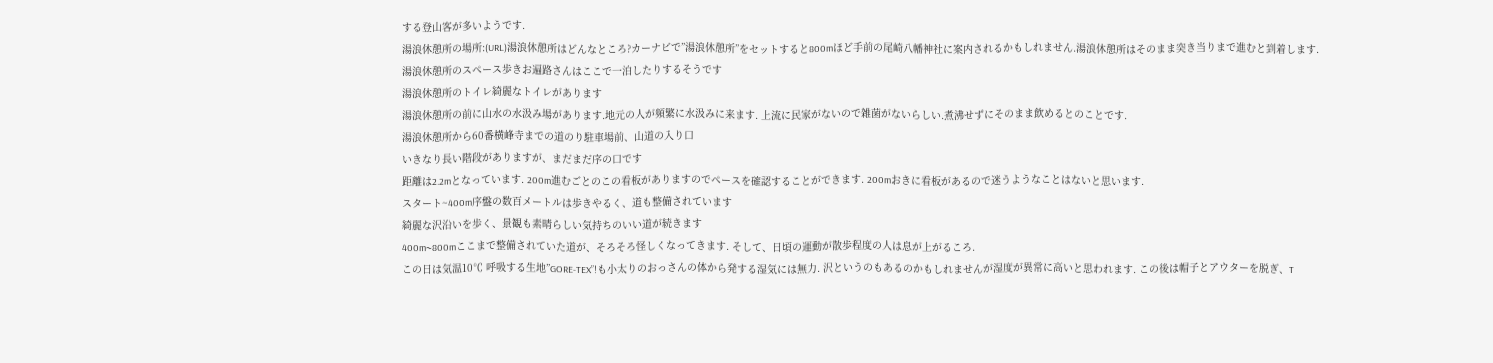する登山客が多いようです.
湯浪休憩所の場所:(URL)湯浪休憩所はどんなところ?カーナビで”湯浪休憩所”をセットすると800mほど手前の尾崎八幡神社に案内されるかもしれません.湯浪休憩所はそのまま突き当りまで進むと到着します.
湯浪休憩所のスペース歩きお遍路さんはここで一泊したりするそうです
湯浪休憩所のトイレ綺麗なトイレがあります
湯浪休憩所の前に山水の水汲み場があります.地元の人が頻繁に水汲みに来ます. 上流に民家がないので雑菌がないらしい.煮沸せずにそのまま飲めるとのことです.
湯浪休憩所から60番横峰寺までの道のり駐車場前、山道の入り口
いきなり長い階段がありますが、まだまだ序の口です
距離は2.2mとなっています. 200m進むごとのこの看板がありますのでペースを確認することができます. 200mおきに看板があるので迷うようなことはないと思います.
スタート~400m序盤の数百メートルは歩きやるく、道も整備されています
綺麗な沢沿いを歩く、景観も素晴らしい気持ちのいい道が続きます
400m~800mここまで整備されていた道が、そろそろ怪しくなってきます. そして、日頃の運動が散歩程度の人は息が上がるころ.
この日は気温10℃ 呼吸する生地”GORE‑TEX”!も小太りのおっさんの体から発する湿気には無力. 沢というのもあるのかもしれませんが湿度が異常に高いと思われます. この後は帽子とアウターを脱ぎ、T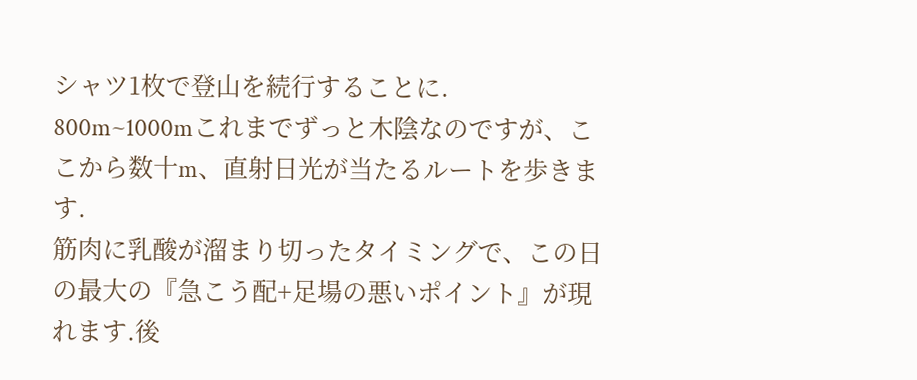シャツ1枚で登山を続行することに.
800m~1000mこれまでずっと木陰なのですが、ここから数十m、直射日光が当たるルートを歩きます.
筋肉に乳酸が溜まり切ったタイミングで、この日の最大の『急こう配+足場の悪いポイント』が現れます.後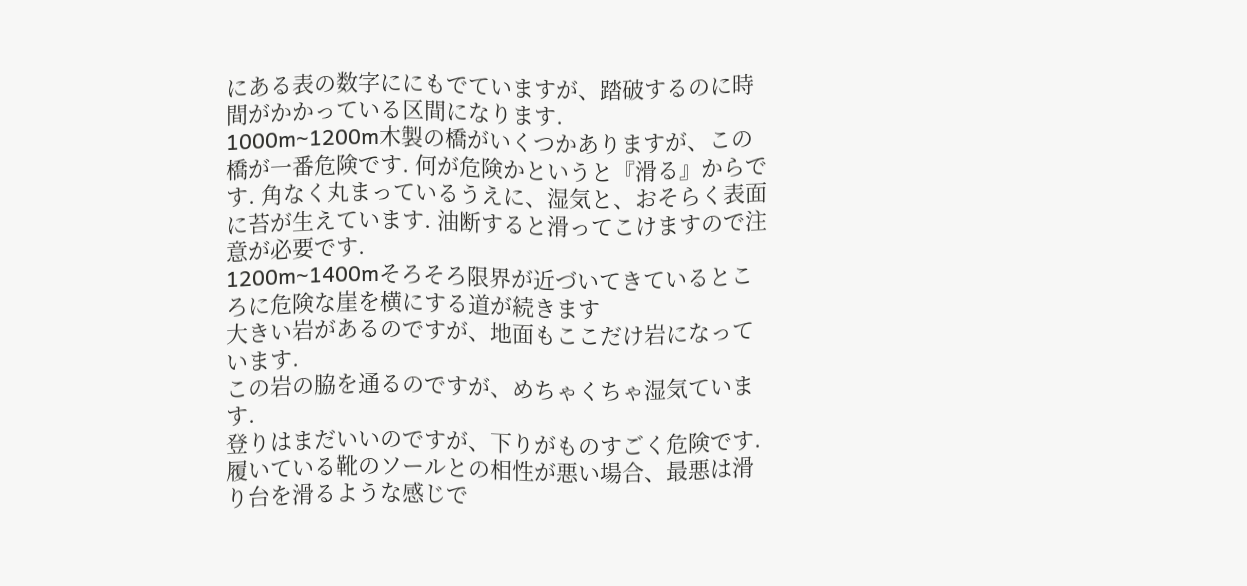にある表の数字ににもでていますが、踏破するのに時間がかかっている区間になります.
1000m~1200m木製の橋がいくつかありますが、この橋が一番危険です. 何が危険かというと『滑る』からです. 角なく丸まっているうえに、湿気と、おそらく表面に苔が生えています. 油断すると滑ってこけますので注意が必要です.
1200m~1400mそろそろ限界が近づいてきているところに危険な崖を横にする道が続きます
大きい岩があるのですが、地面もここだけ岩になっています.
この岩の脇を通るのですが、めちゃくちゃ湿気ています.
登りはまだいいのですが、下りがものすごく危険です. 履いている靴のソールとの相性が悪い場合、最悪は滑り台を滑るような感じで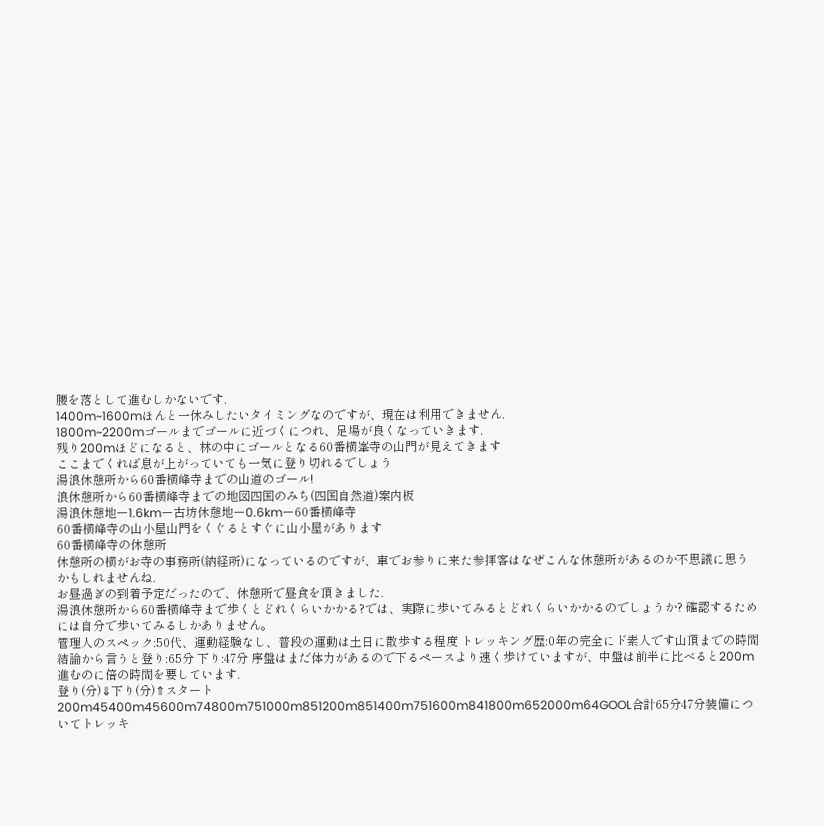腰を落として進むしかないです.
1400m~1600mほんと一休みしたいタイミングなのですが、現在は利用できません.
1800m~2200mゴールまでゴールに近づくにつれ、足場が良くなっていきます.
残り200mほどになると、林の中にゴールとなる60番横峯寺の山門が見えてきます
ここまでくれば息が上がっていても一気に登り切れるでしょう
湯浪休憩所から60番横峰寺までの山道のゴール!
浪休憩所から60番横峰寺までの地図四国のみち(四国自然道)案内板
湯浪休憩地ー1.6kmー古坊休憩地ー0.6kmー60番横峰寺
60番横峰寺の山小屋山門をくぐるとすぐに山小屋があります
60番横峰寺の休憩所
休憩所の横がお寺の事務所(納経所)になっているのですが、車でお参りに来た参拝客はなぜこんな休憩所があるのか不思議に思うかもしれませんね.
お昼過ぎの到着予定だったので、休憩所で昼食を頂きました.
湯浪休憩所から60番横峰寺まで歩くとどれくらいかかる?では、実際に歩いてみるとどれくらいかかるのでしょうか? 確認するためには自分で歩いてみるしかありません。
管理人のスペック:50代、運動経験なし、普段の運動は土日に散歩する程度 トレッキング歴:0年の完全にド素人です山頂までの時間結論から言うと登り:65分 下り:47分 序盤はまだ体力があるので下るペースより速く歩けていますが、中盤は前半に比べると200m進むのに倍の時間を要しています.
登り(分)⇓下り(分)⇑スタート200m45400m45600m74800m751000m851200m851400m751600m841800m652000m64GOOL合計65分47分装備についてトレッキ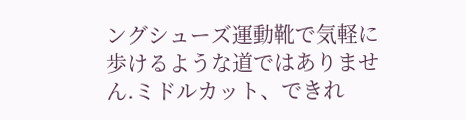ングシューズ運動靴で気軽に歩けるような道ではありません.ミドルカット、できれ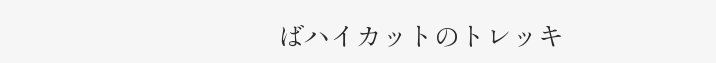ばハイカットのトレッキ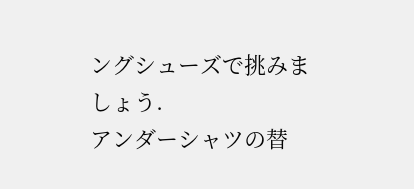ングシューズで挑みましょう.
アンダーシャツの替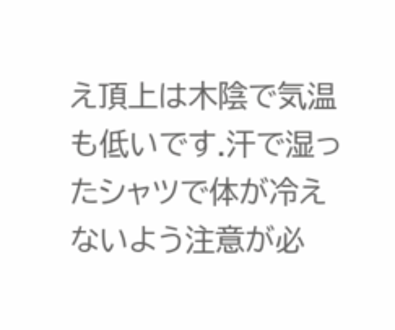え頂上は木陰で気温も低いです.汗で湿ったシャツで体が冷えないよう注意が必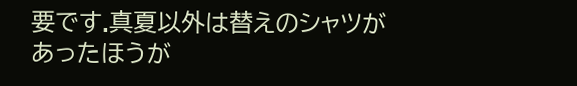要です.真夏以外は替えのシャツがあったほうが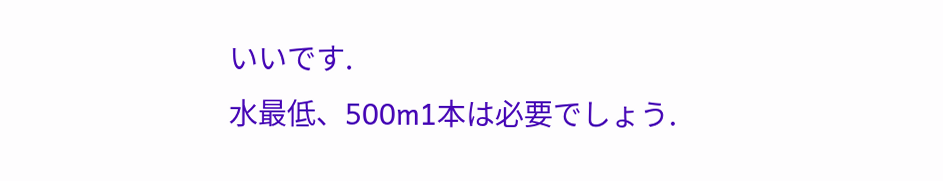いいです.
水最低、500m1本は必要でしょう.